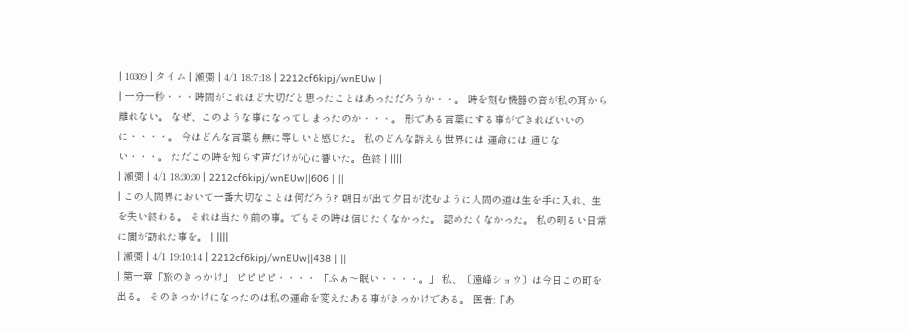| 10309 | タイム | 瀬彁 | 4/1 18:7:18 | 2212cf6kipj/wnEUw |
| 一分一秒・・・時間がこれほど大切だと思ったことはあっただろうか・・。 時を刻む機器の音が私の耳から離れない。 なぜ、このような事になってしまったのか・・・。 形である言葉にする事ができればいいのに・・・・。 今はどんな言葉も無に等しいと感じた。 私のどんな訴えも世界には 運命には 通じない・・・。 ただこの時を知らす声だけが心に響いた。色終 | ||||
| 瀬彁 | 4/1 18:30:30 | 2212cf6kipj/wnEUw||606 | ||
| この人間界において一番大切なことは何だろう? 朝日が出て夕日が沈むように人間の道は生を手に入れ、生を失い終わる。 それは当たり前の事。でもその時は信じたくなかった。 認めたくなかった。 私の明るい日常に闇が訪れた事を。 | ||||
| 瀬彁 | 4/1 19:10:14 | 2212cf6kipj/wnEUw||438 | ||
| 第一章「旅のきっかけ」 ピピピピ・・・・ 「ふぁ〜眠い・・・・。」 私、〔遠峰ショウ〕は今日この町を出る。 そのきっかけになったのは私の運命を変えたある事がきっかけである。 医者:「あ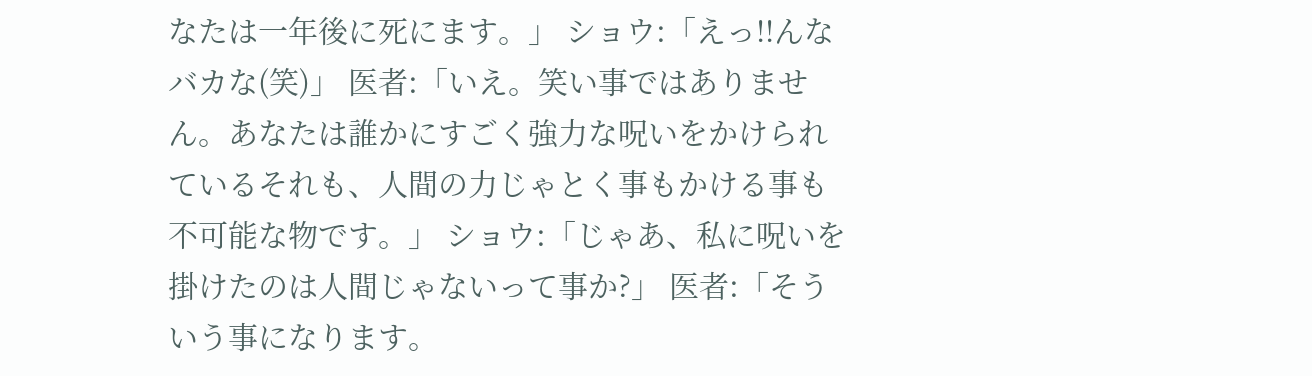なたは一年後に死にます。」 ショウ:「えっ!!んなバカな(笑)」 医者:「いえ。笑い事ではありません。あなたは誰かにすごく強力な呪いをかけられているそれも、人間の力じゃとく事もかける事も不可能な物です。」 ショウ:「じゃあ、私に呪いを掛けたのは人間じゃないって事か?」 医者:「そういう事になります。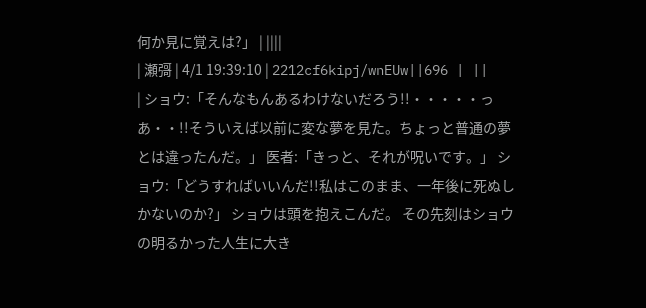何か見に覚えは?」 | ||||
| 瀬彁 | 4/1 19:39:10 | 2212cf6kipj/wnEUw||696 | ||
| ショウ:「そんなもんあるわけないだろう!!・・・・・っあ・・!!そういえば以前に変な夢を見た。ちょっと普通の夢とは違ったんだ。」 医者:「きっと、それが呪いです。」 ショウ:「どうすればいいんだ!!私はこのまま、一年後に死ぬしかないのか?」 ショウは頭を抱えこんだ。 その先刻はショウの明るかった人生に大き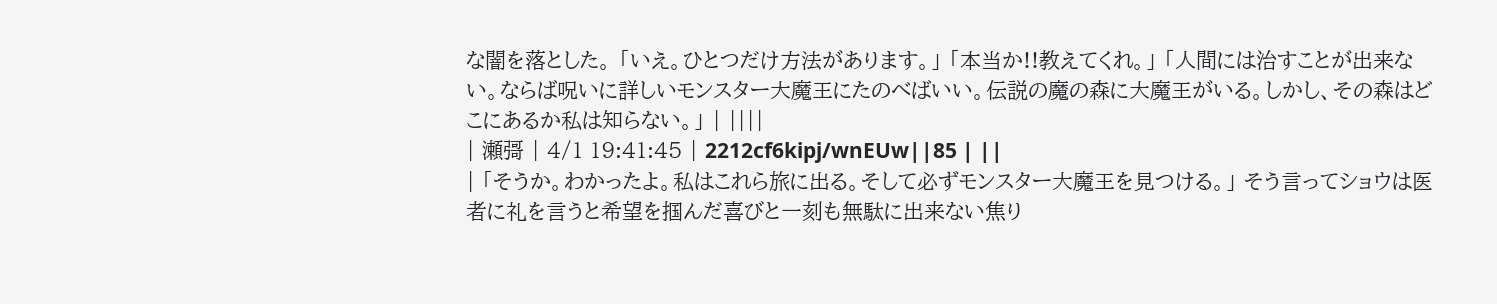な闇を落とした。 「いえ。ひとつだけ方法があります。」 「本当か!!教えてくれ。」 「人間には治すことが出来ない。ならば呪いに詳しいモンスター大魔王にたのべばいい。伝説の魔の森に大魔王がいる。しかし、その森はどこにあるか私は知らない。」 | ||||
| 瀬彁 | 4/1 19:41:45 | 2212cf6kipj/wnEUw||85 | ||
| 「そうか。わかったよ。私はこれら旅に出る。そして必ずモンスター大魔王を見つける。」 そう言ってショウは医者に礼を言うと希望を掴んだ喜びと一刻も無駄に出来ない焦り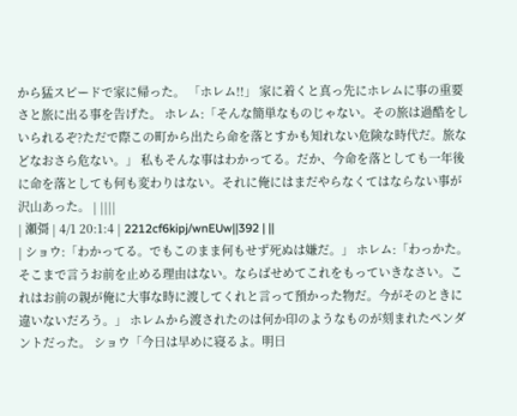から猛スピードで家に帰った。 「ホレム!!」 家に着くと真っ先にホレムに事の重要さと旅に出る事を告げた。 ホレム:「そんな簡単なものじゃない。その旅は過酷をしいられるぞ?ただで際この町から出たら命を落とすかも知れない危険な時代だ。旅などなおさら危ない。」 私もそんな事はわかってる。だか、今命を落としても一年後に命を落としても何も変わりはない。それに俺にはまだやらなくてはならない事が沢山あった。 | ||||
| 瀬彁 | 4/1 20:1:4 | 2212cf6kipj/wnEUw||392 | ||
| ショウ:「わかってる。でもこのまま何もせず死ぬは嫌だ。」 ホレム:「わっかた。そこまで言うお前を止める理由はない。ならばせめてこれをもっていきなさい。これはお前の親が俺に大事な時に渡してくれと言って預かった物だ。今がそのときに違いないだろう。」 ホレムから渡されたのは何か印のようなものが刻まれたペンダントだった。 ショウ「今日は早めに寝るよ。明日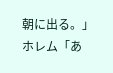朝に出る。」 ホレム「あ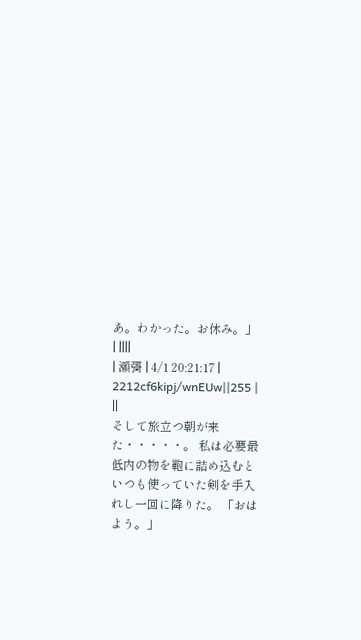あ。わかった。お休み。」 | ||||
| 瀬彁 | 4/1 20:21:17 | 2212cf6kipj/wnEUw||255 | ||
そして旅立つ朝が来た・・・・・。 私は必要最低内の物を鞄に詰め込むといつも使っていた剣を手入れし一回に降りた。 「おはよう。」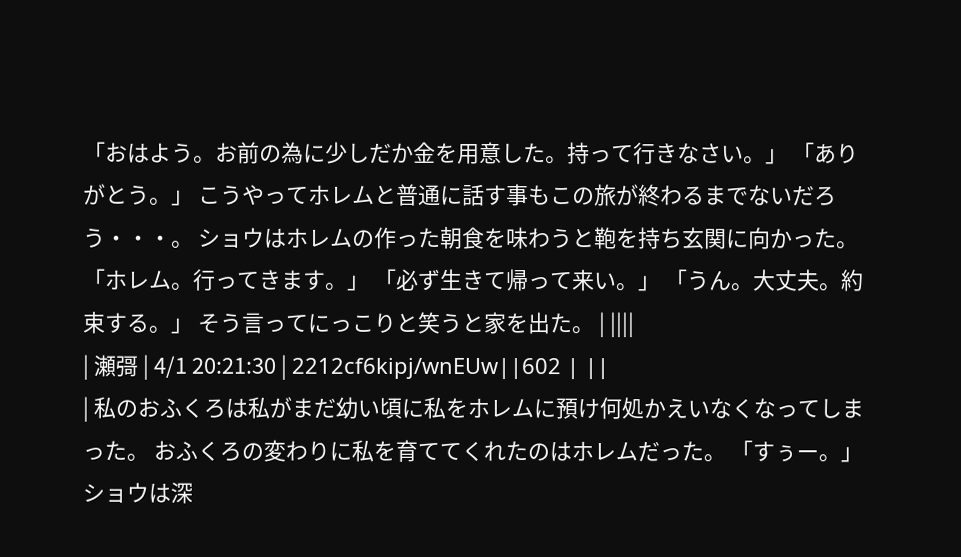「おはよう。お前の為に少しだか金を用意した。持って行きなさい。」 「ありがとう。」 こうやってホレムと普通に話す事もこの旅が終わるまでないだろう・・・。 ショウはホレムの作った朝食を味わうと鞄を持ち玄関に向かった。 「ホレム。行ってきます。」 「必ず生きて帰って来い。」 「うん。大丈夫。約束する。」 そう言ってにっこりと笑うと家を出た。 | ||||
| 瀬彁 | 4/1 20:21:30 | 2212cf6kipj/wnEUw||602 | ||
| 私のおふくろは私がまだ幼い頃に私をホレムに預け何処かえいなくなってしまった。 おふくろの変わりに私を育ててくれたのはホレムだった。 「すぅー。」 ショウは深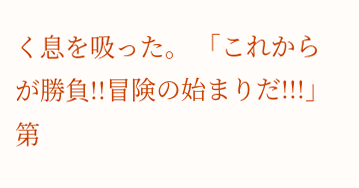く息を吸った。 「これからが勝負!!冒険の始まりだ!!!」 第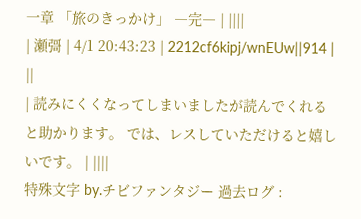一章 「旅のきっかけ」 ―完― | ||||
| 瀬彁 | 4/1 20:43:23 | 2212cf6kipj/wnEUw||914 | ||
| 読みにくくなってしまいましたが読んでくれると助かります。 では、レスしていただけると嬉しいです。 | ||||
特殊文字 by.チビファンタジー 過去ログ :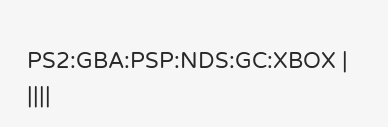PS2:GBA:PSP:NDS:GC:XBOX | ||||